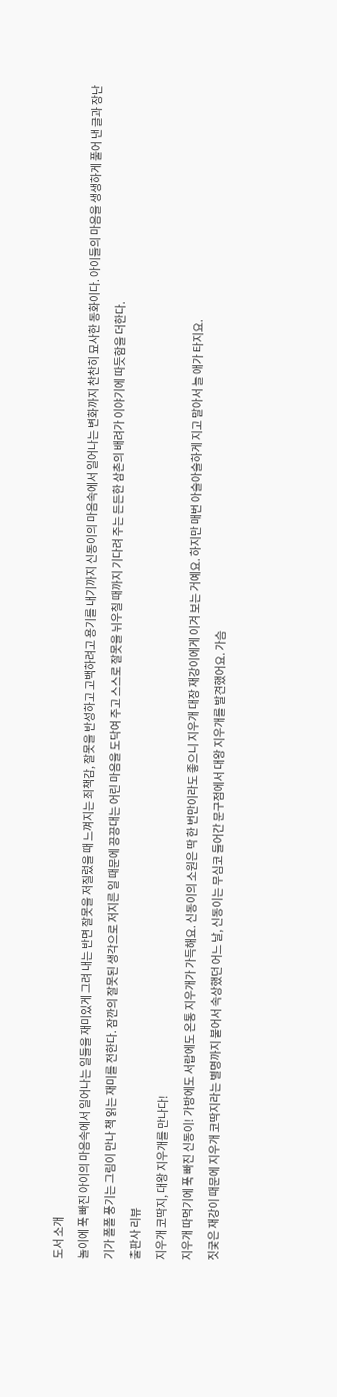도서 소개
놀이에 푹 빠진 아이의 마음속에서 일어나는 일들을 재미있게 그려 내는 반면 잘못을 저질렀을 때 느껴지는 죄책감, 잘못을 반성하고 고백하려고 용기를 내기까지 신동이의 마음속에서 일어나는 변화까지 찬찬히 묘사한 동화이다. 아이들의 마음을 생생하게 풀어 낸 글과 장난기가 폴폴 풍기는 그림이 만나 책 읽는 재미를 전한다. 잠깐의 잘못된 생각으로 저지른 일 때문에 끙끙대는 어린 마음을 도닥여 주고 스스로 잘못을 뉘우칠 때까지 기다려 주는 든든한 삼촌의 배려가 이야기에 따듯함을 더한다.
출판사 리뷰
지우개 코딱지, 대왕 지우개를 만나다!
지우개 따먹기에 푹 빠진 신동이! 가방에도 서랍에도 온통 지우개가 가득해요. 신동이의 소원은 딱 한 번만이라도 좋으니 지우개 대장 재강이에게 이겨 보는 거예요. 하지만 매번 아슬아슬하게 지고 말아서 늘 애가 타지요.
짓궂은 재강이 때문에 지우개 코딱지라는 별명까지 붙어서 속상했던 어느 날, 신동이는 무심코 들어간 문구점에서 대왕 지우개를 발견했어요. 가슴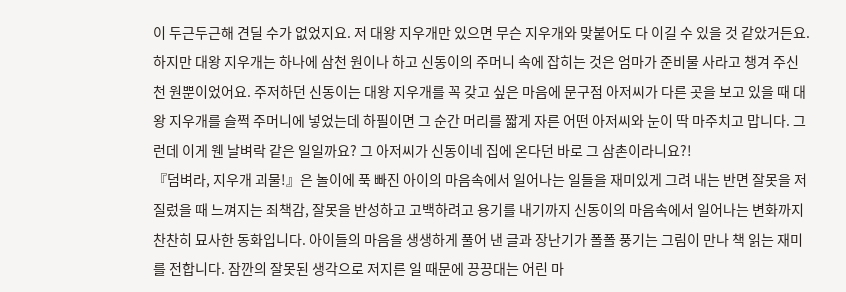이 두근두근해 견딜 수가 없었지요. 저 대왕 지우개만 있으면 무슨 지우개와 맞붙어도 다 이길 수 있을 것 같았거든요. 하지만 대왕 지우개는 하나에 삼천 원이나 하고 신동이의 주머니 속에 잡히는 것은 엄마가 준비물 사라고 챙겨 주신 천 원뿐이었어요. 주저하던 신동이는 대왕 지우개를 꼭 갖고 싶은 마음에 문구점 아저씨가 다른 곳을 보고 있을 때 대왕 지우개를 슬쩍 주머니에 넣었는데 하필이면 그 순간 머리를 짧게 자른 어떤 아저씨와 눈이 딱 마주치고 맙니다. 그런데 이게 웬 날벼락 같은 일일까요? 그 아저씨가 신동이네 집에 온다던 바로 그 삼촌이라니요?!
『덤벼라, 지우개 괴물!』은 놀이에 푹 빠진 아이의 마음속에서 일어나는 일들을 재미있게 그려 내는 반면 잘못을 저질렀을 때 느껴지는 죄책감, 잘못을 반성하고 고백하려고 용기를 내기까지 신동이의 마음속에서 일어나는 변화까지 찬찬히 묘사한 동화입니다. 아이들의 마음을 생생하게 풀어 낸 글과 장난기가 폴폴 풍기는 그림이 만나 책 읽는 재미를 전합니다. 잠깐의 잘못된 생각으로 저지른 일 때문에 끙끙대는 어린 마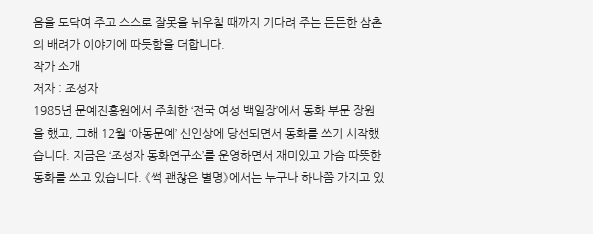음을 도닥여 주고 스스로 잘못을 뉘우칠 때까지 기다려 주는 든든한 삼촌의 배려가 이야기에 따듯함을 더합니다.
작가 소개
저자 : 조성자
1985년 문예진흥원에서 주최한 ‘전국 여성 백일장’에서 동화 부문 장원을 했고, 그해 12월 ‘아동문예’ 신인상에 당선되면서 동화를 쓰기 시작했습니다. 지금은 ‘조성자 동화연구소’를 운영하면서 재미있고 가슴 따뜻한 동화를 쓰고 있습니다. 《썩 괜찮은 별명》에서는 누구나 하나쯤 가지고 있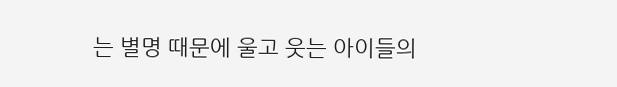는 별명 때문에 울고 웃는 아이들의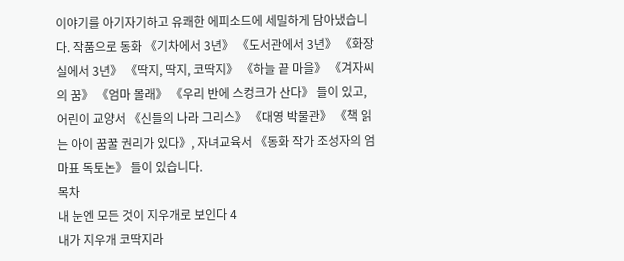이야기를 아기자기하고 유쾌한 에피소드에 세밀하게 담아냈습니다. 작품으로 동화 《기차에서 3년》 《도서관에서 3년》 《화장실에서 3년》 《딱지, 딱지, 코딱지》 《하늘 끝 마을》 《겨자씨의 꿈》 《엄마 몰래》 《우리 반에 스컹크가 산다》 들이 있고, 어린이 교양서 《신들의 나라 그리스》 《대영 박물관》 《책 읽는 아이 꿈꿀 권리가 있다》, 자녀교육서 《동화 작가 조성자의 엄마표 독토논》 들이 있습니다.
목차
내 눈엔 모든 것이 지우개로 보인다 4
내가 지우개 코딱지라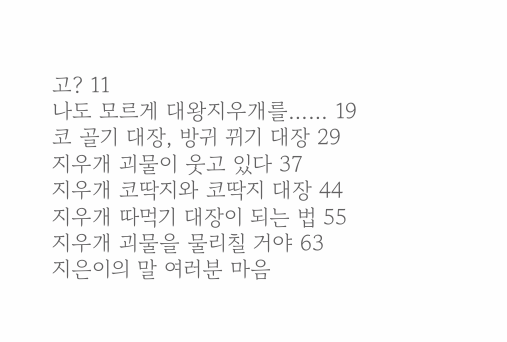고? 11
나도 모르게 대왕지우개를…… 19
코 골기 대장, 방귀 뀌기 대장 29
지우개 괴물이 웃고 있다 37
지우개 코딱지와 코딱지 대장 44
지우개 따먹기 대장이 되는 법 55
지우개 괴물을 물리칠 거야 63
지은이의 말 여러분 마음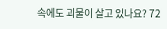속에도 괴물이 살고 있나요? 72